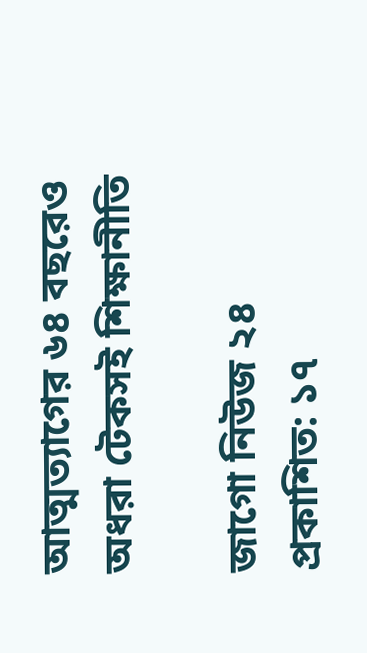আত্মত্যাগের ৬৪ বছরেও অধরা টেকসই শিক্ষানীতি

জাগো নিউজ ২৪ প্রকাশিত: ১৭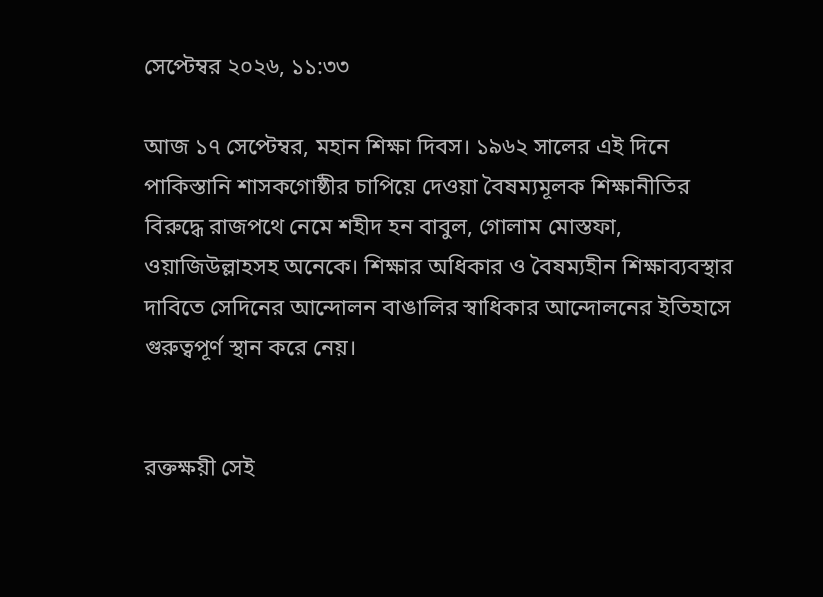সেপ্টেম্বর ২০২৬, ১১:৩৩

আজ ১৭ সেপ্টেম্বর, মহান শিক্ষা দিবস। ১৯৬২ সালের এই দিনে পাকিস্তানি শাসকগোষ্ঠীর চাপিয়ে দেওয়া বৈষম্যমূলক শিক্ষানীতির বিরুদ্ধে রাজপথে নেমে শহীদ হন বাবুল, গোলাম মোস্তফা, ওয়াজিউল্লাহসহ অনেকে। শিক্ষার অধিকার ও বৈষম্যহীন শিক্ষাব্যবস্থার দাবিতে সেদিনের আন্দোলন বাঙালির স্বাধিকার আন্দোলনের ইতিহাসে গুরুত্বপূর্ণ স্থান করে নেয়।


রক্তক্ষয়ী সেই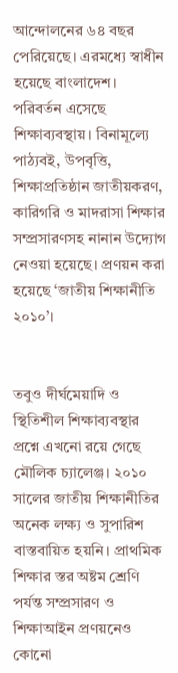আন্দোলনের ৬৪ বছর পেরিয়েছে। এরমধ্যে স্বাধীন হয়েছে বাংলাদেশ। পরিবর্তন এসেছে শিক্ষাব্যবস্থায়। বিনামূল্যে পাঠ্যবই, উপবৃত্তি, শিক্ষাপ্রতিষ্ঠান জাতীয়করণ, কারিগরি ও মাদরাসা শিক্ষার সম্প্রসারণসহ নানান উদ্যোগ নেওয়া হয়েছে। প্রণয়ন করা হয়েছে ‘জাতীয় শিক্ষানীতি ২০১০’।


তবুও দীর্ঘমেয়াদি ও স্থিতিশীল শিক্ষাব্যবস্থার প্রশ্নে এখনো রয়ে গেছে মৌলিক চ্যালেঞ্জ। ২০১০ সালের জাতীয় শিক্ষানীতির অনেক লক্ষ্য ও সুপারিশ বাস্তবায়িত হয়নি। প্রাথমিক শিক্ষার স্তর অষ্টম শ্রেণি পর্যন্ত সম্প্রসারণ ও শিক্ষাআইন প্রণয়নেও কোনো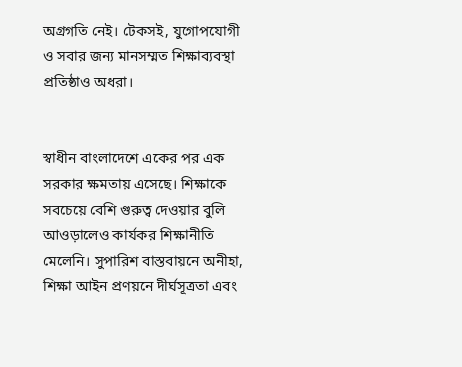অগ্রগতি নেই। টেকসই, যুগোপযোগী ও সবার জন্য মানসম্মত শিক্ষাব্যবস্থা প্রতিষ্ঠাও অধরা।


স্বাধীন বাংলাদেশে একের পর এক সরকার ক্ষমতায় এসেছে। শিক্ষাকে সবচেয়ে বেশি গুরুত্ব দেওয়ার বুলি আওড়ালেও কার্যকর শিক্ষানীতি মেলেনি। সুপারিশ বাস্তবায়নে অনীহা, শিক্ষা আইন প্রণয়নে দীর্ঘসূত্রতা এবং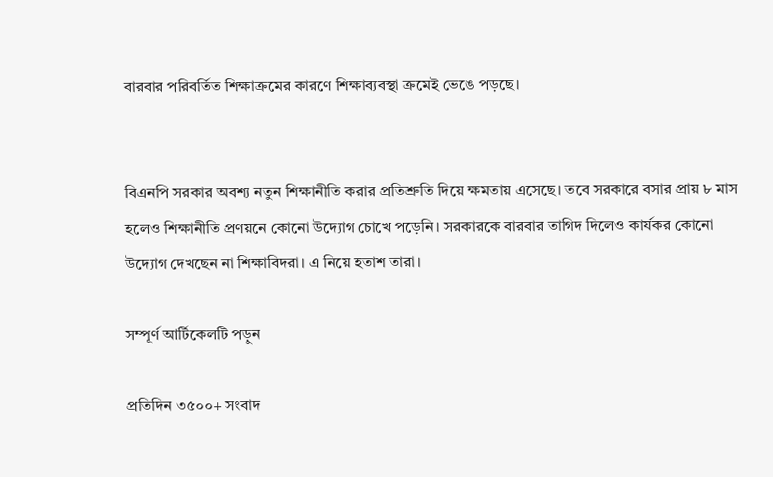বারবার পরিবর্তিত শিক্ষাক্রমের কারণে শিক্ষাব্যবস্থা ক্রমেই ভেঙে পড়ছে।


বিএনপি সরকার অবশ্য নতুন শিক্ষানীতি করার প্রতিশ্রুতি দিয়ে ক্ষমতায় এসেছে। তবে সরকারে বসার প্রায় ৮ মাস হলেও শিক্ষানীতি প্রণয়নে কোনো উদ্যোগ চোখে পড়েনি। সরকারকে বারবার তাগিদ দিলেও কার্যকর কোনো উদ্যোগ দেখছেন না শিক্ষাবিদরা। এ নিয়ে হতাশ তারা।

সম্পূর্ণ আর্টিকেলটি পড়ুন

প্রতিদিন ৩৫০০+ সংবাদ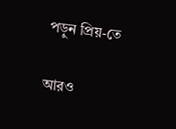পড়ুন প্রিয়-তে

আরও